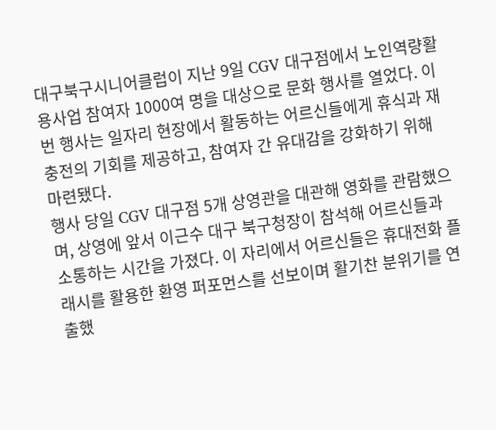대구북구시니어클럽이 지난 9일 CGV 대구점에서 노인역량활용사업 참여자 1000여 명을 대상으로 문화 행사를 열었다. 이번 행사는 일자리 현장에서 활동하는 어르신들에게 휴식과 재충전의 기회를 제공하고, 참여자 간 유대감을 강화하기 위해 마련됐다.
행사 당일 CGV 대구점 5개 상영관을 대관해 영화를 관람했으며, 상영에 앞서 이근수 대구 북구청장이 참석해 어르신들과 소통하는 시간을 가졌다. 이 자리에서 어르신들은 휴대전화 플래시를 활용한 환영 퍼포먼스를 선보이며 활기찬 분위기를 연출했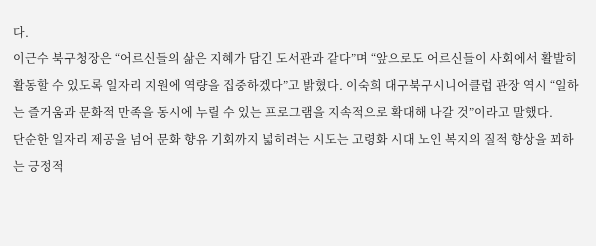다.
이근수 북구청장은 “어르신들의 삶은 지혜가 담긴 도서관과 같다”며 “앞으로도 어르신들이 사회에서 활발히 활동할 수 있도록 일자리 지원에 역량을 집중하겠다”고 밝혔다. 이숙희 대구북구시니어클럽 관장 역시 “일하는 즐거움과 문화적 만족을 동시에 누릴 수 있는 프로그램을 지속적으로 확대해 나갈 것”이라고 말했다.
단순한 일자리 제공을 넘어 문화 향유 기회까지 넓히려는 시도는 고령화 시대 노인 복지의 질적 향상을 꾀하는 긍정적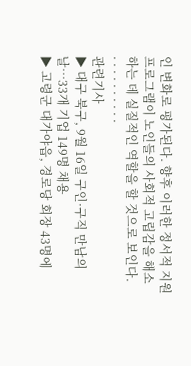인 변화로 평가된다. 향후 이러한 정서적 지원 프로그램이 노인들의 사회적 고립감을 해소하는 데 실질적인 역할을 할 것으로 보인다.
· · · · · · · · · ·
관련기사
▶ 대구 북구, 9월 16일 구인·구직 만남의 날…33개 기업 149명 채용
▶ 고령군 대가야읍, 경로당 회장 43명에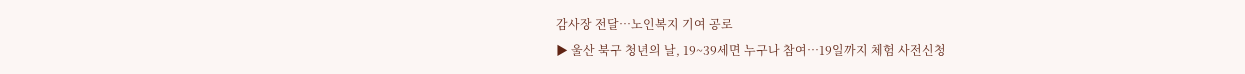감사장 전달…노인복지 기여 공로
▶ 울산 북구 청년의 날, 19~39세면 누구나 참여…19일까지 체험 사전신청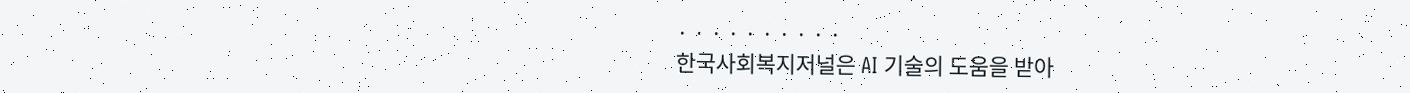· · · · · · · · · ·
한국사회복지저널은 AI 기술의 도움을 받아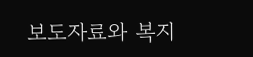보도자료와 복지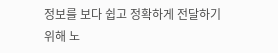정보를 보다 쉽고 정확하게 전달하기 위해 노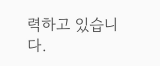력하고 있습니다.